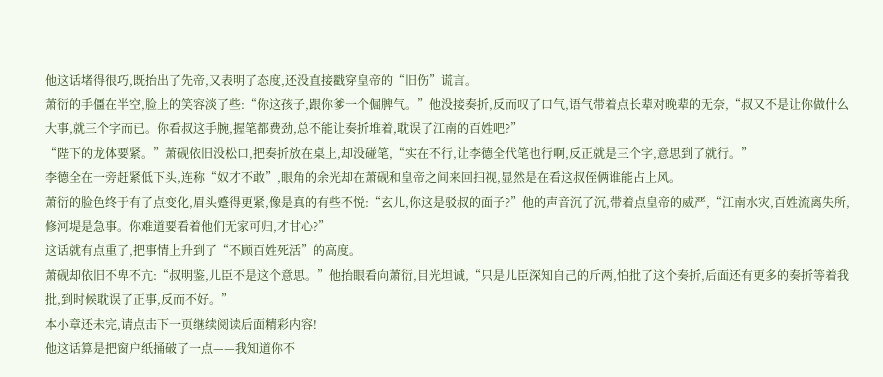他这话堵得很巧,既抬出了先帝,又表明了态度,还没直接戳穿皇帝的“旧伤”谎言。
萧衍的手僵在半空,脸上的笑容淡了些:“你这孩子,跟你爹一个倔脾气。”他没接奏折,反而叹了口气,语气带着点长辈对晚辈的无奈,“叔又不是让你做什么大事,就三个字而已。你看叔这手腕,握笔都费劲,总不能让奏折堆着,耽误了江南的百姓吧?”
“陛下的龙体要紧。”萧砚依旧没松口,把奏折放在桌上,却没碰笔,“实在不行,让李德全代笔也行啊,反正就是三个字,意思到了就行。”
李德全在一旁赶紧低下头,连称“奴才不敢”,眼角的余光却在萧砚和皇帝之间来回扫视,显然是在看这叔侄俩谁能占上风。
萧衍的脸色终于有了点变化,眉头蹙得更紧,像是真的有些不悦:“玄儿,你这是驳叔的面子?”他的声音沉了沉,带着点皇帝的威严,“江南水灾,百姓流离失所,修河堤是急事。你难道要看着他们无家可归,才甘心?”
这话就有点重了,把事情上升到了“不顾百姓死活”的高度。
萧砚却依旧不卑不亢:“叔明鉴,儿臣不是这个意思。”他抬眼看向萧衍,目光坦诚,“只是儿臣深知自己的斤两,怕批了这个奏折,后面还有更多的奏折等着我批,到时候耽误了正事,反而不好。”
本小章还未完,请点击下一页继续阅读后面精彩内容!
他这话算是把窗户纸捅破了一点——我知道你不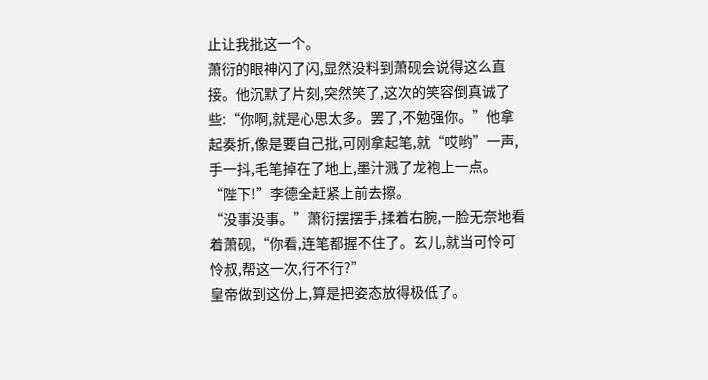止让我批这一个。
萧衍的眼神闪了闪,显然没料到萧砚会说得这么直接。他沉默了片刻,突然笑了,这次的笑容倒真诚了些:“你啊,就是心思太多。罢了,不勉强你。”他拿起奏折,像是要自己批,可刚拿起笔,就“哎哟”一声,手一抖,毛笔掉在了地上,墨汁溅了龙袍上一点。
“陛下!”李德全赶紧上前去擦。
“没事没事。”萧衍摆摆手,揉着右腕,一脸无奈地看着萧砚,“你看,连笔都握不住了。玄儿,就当可怜可怜叔,帮这一次,行不行?”
皇帝做到这份上,算是把姿态放得极低了。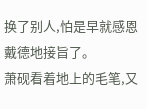换了别人,怕是早就感恩戴德地接旨了。
萧砚看着地上的毛笔,又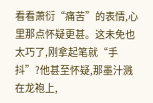看看萧衍“痛苦”的表情,心里那点怀疑更甚。这未免也太巧了,刚拿起笔就“手抖”?他甚至怀疑,那墨汁溅在龙袍上,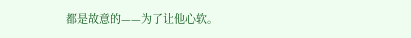都是故意的——为了让他心软。